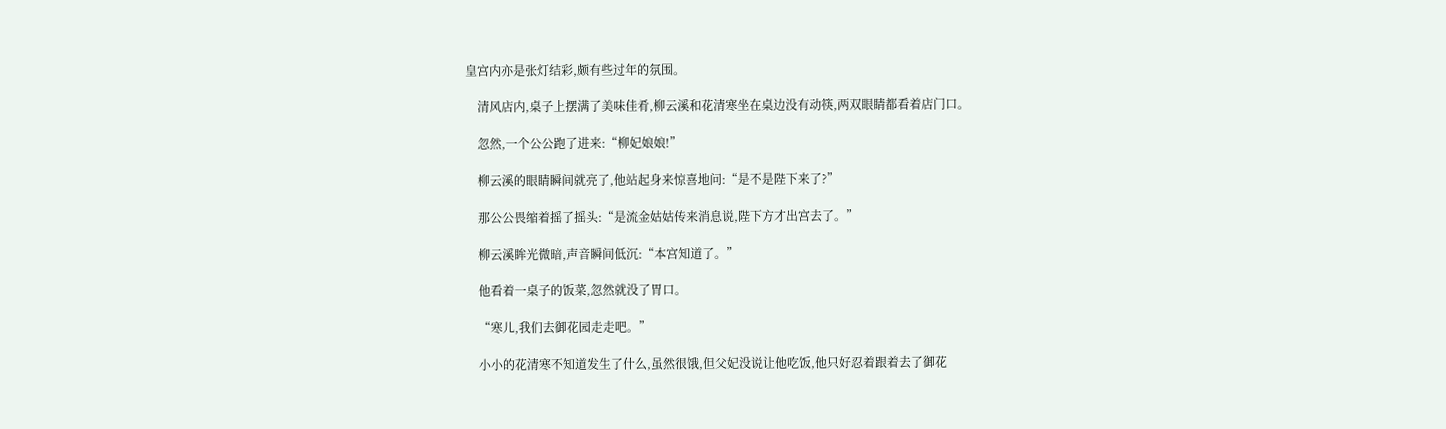皇宫内亦是张灯结彩,颇有些过年的氛围。

    清风店内,桌子上摆满了美味佳肴,柳云溪和花清寒坐在桌边没有动筷,两双眼睛都看着店门口。

    忽然,一个公公跑了进来:“柳妃娘娘!”

    柳云溪的眼睛瞬间就亮了,他站起身来惊喜地问:“是不是陛下来了?”

    那公公畏缩着摇了摇头:“是流金姑姑传来消息说,陛下方才出宫去了。”

    柳云溪眸光微暗,声音瞬间低沉:“本宫知道了。”

    他看着一桌子的饭菜,忽然就没了胃口。

    “寒儿,我们去御花园走走吧。”

    小小的花清寒不知道发生了什么,虽然很饿,但父妃没说让他吃饭,他只好忍着跟着去了御花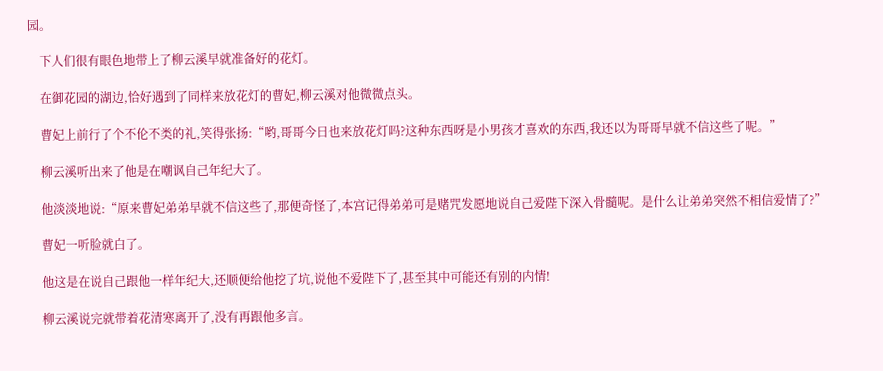园。

    下人们很有眼色地带上了柳云溪早就准备好的花灯。

    在御花园的湖边,恰好遇到了同样来放花灯的曹妃,柳云溪对他微微点头。

    曹妃上前行了个不伦不类的礼,笑得张扬:“哟,哥哥今日也来放花灯吗?这种东西呀是小男孩才喜欢的东西,我还以为哥哥早就不信这些了呢。”

    柳云溪听出来了他是在嘲讽自己年纪大了。

    他淡淡地说:“原来曹妃弟弟早就不信这些了,那便奇怪了,本宫记得弟弟可是赌咒发愿地说自己爱陛下深入骨髓呢。是什么让弟弟突然不相信爱情了?”

    曹妃一听脸就白了。

    他这是在说自己跟他一样年纪大,还顺便给他挖了坑,说他不爱陛下了,甚至其中可能还有别的内情!

    柳云溪说完就带着花清寒离开了,没有再跟他多言。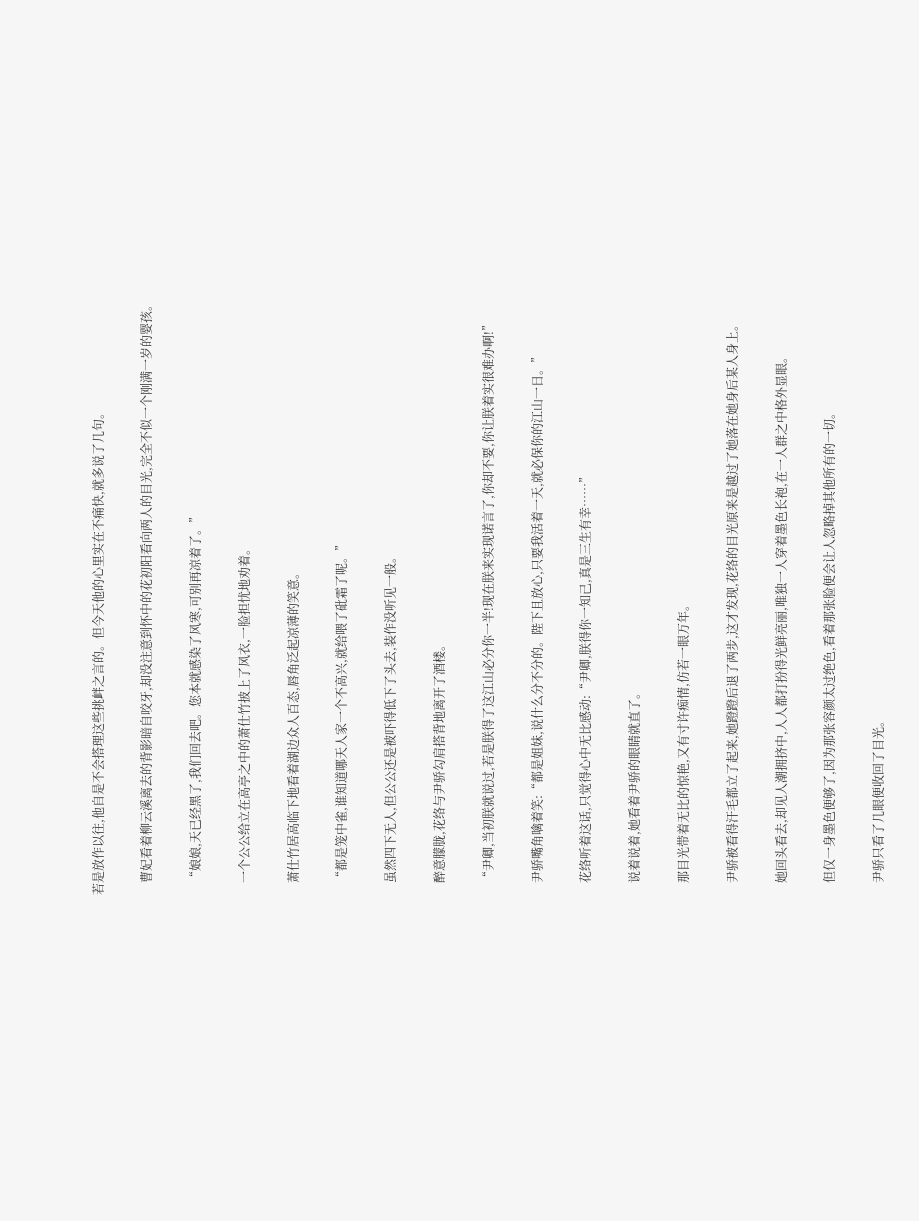若是放作以往,他自是不会搭理这些挑衅之言的。但今天他的心里实在不痛快,就多说了几句。

    曹妃看着柳云溪离去的背影暗自咬牙,却没注意到怀中的花初阳看向两人的目光,完全不似一个刚满一岁的婴孩。

    “娘娘,天已经黑了,我们回去吧。您本就感染了风寒,可别再凉着了。”

    一个公公给立在高亭之中的萧仕竹披上了风衣,一脸担忧地劝着。

    萧仕竹居高临下地看着湖边众人百态,唇角泛起凉薄的笑意。

    “都是笼中雀,谁知道哪天人家一个不高兴,就给喂了砒霜了呢。”

    虽然四下无人,但公公还是被吓得低下了头去,装作没听见一般。

    醉意朦胧,花络与尹骄勾肩搭背地离开了酒楼。

    “尹卿,当初朕就说过,若是朕得了这江山必分你一半!现在朕来实现诺言了,你却不要,你让朕着实很难办啊!”

    尹骄嘴角噙着笑:“都是姐妹,说什么分不分的。陛下且放心,只要我活着一天,就必保你的江山一日。”

    花络听着这话,只觉得心中无比感动:“尹卿,朕得你一知己,真是三生有幸……”

    说着说着,她看着尹骄的眼睛就直了。

    那目光带着无比的惊艳,又有寸许痴情,仿若一眼万年。

    尹骄被看得汗毛都立了起来,她蹬蹬后退了两步,这才发现,花络的目光原来是越过了她落在她身后某人身上。

    她回头看去,却见人潮拥挤中,人人都打扮得光鲜亮丽,唯独一人穿着墨色长袍,在一人群之中格外显眼。

    但仅一身墨色便够了,因为那张容颜太过绝色,看着那张脸便会让人忽略掉其他所有的一切。

    尹骄只看了几眼便收回了目光。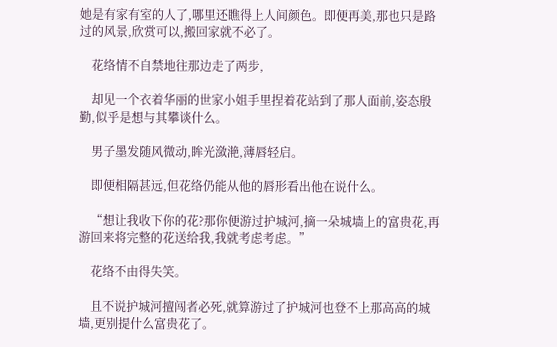她是有家有室的人了,哪里还瞧得上人间颜色。即便再美,那也只是路过的风景,欣赏可以,搬回家就不必了。

    花络情不自禁地往那边走了两步,

    却见一个衣着华丽的世家小姐手里捏着花站到了那人面前,姿态殷勤,似乎是想与其攀谈什么。

    男子墨发随风微动,眸光潋滟,薄唇轻启。

    即便相隔甚远,但花络仍能从他的唇形看出他在说什么。

    “想让我收下你的花?那你便游过护城河,摘一朵城墙上的富贵花,再游回来将完整的花送给我,我就考虑考虑。”

    花络不由得失笑。

    且不说护城河擅闯者必死,就算游过了护城河也登不上那高高的城墙,更别提什么富贵花了。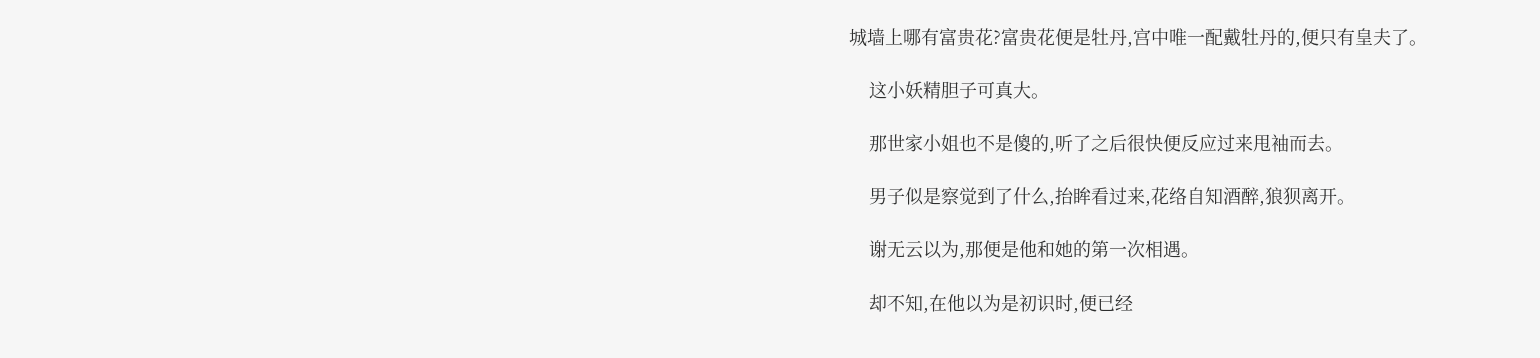城墙上哪有富贵花?富贵花便是牡丹,宫中唯一配戴牡丹的,便只有皇夫了。

    这小妖精胆子可真大。

    那世家小姐也不是傻的,听了之后很快便反应过来甩袖而去。

    男子似是察觉到了什么,抬眸看过来,花络自知酒醉,狼狈离开。

    谢无云以为,那便是他和她的第一次相遇。

    却不知,在他以为是初识时,便已经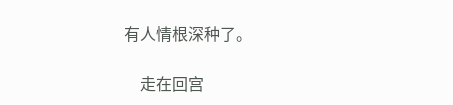有人情根深种了。

    走在回宫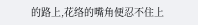的路上,花络的嘴角便忍不住上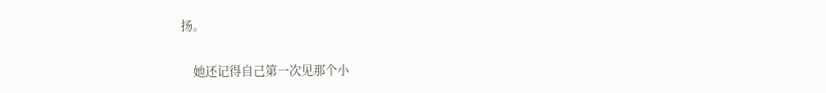扬。

    她还记得自己第一次见那个小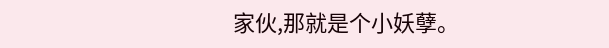家伙,那就是个小妖孽。